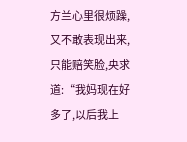方兰心里很烦躁,又不敢表现出来,只能赔笑脸,央求道:“我妈现在好多了,以后我上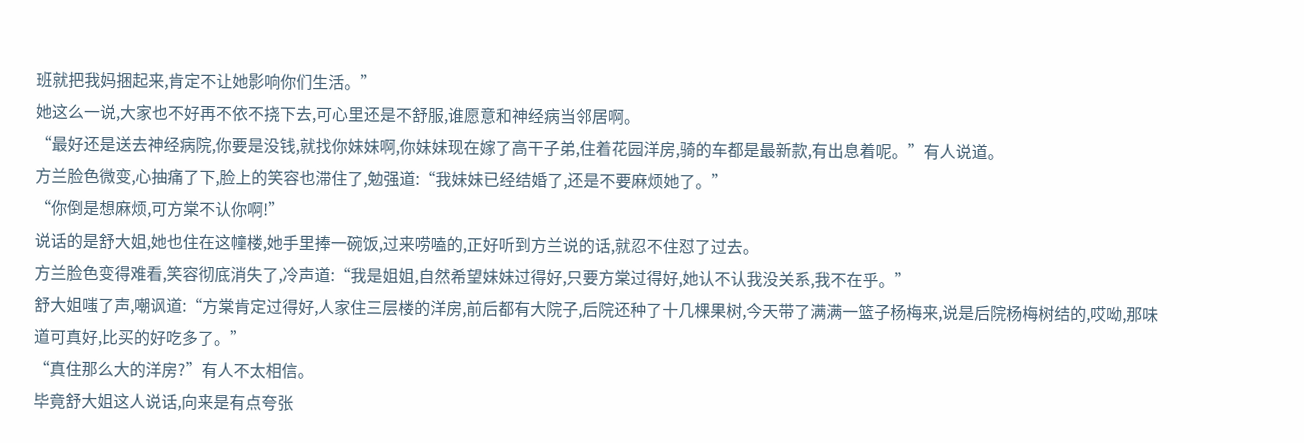班就把我妈捆起来,肯定不让她影响你们生活。”
她这么一说,大家也不好再不依不挠下去,可心里还是不舒服,谁愿意和神经病当邻居啊。
“最好还是送去神经病院,你要是没钱,就找你妹妹啊,你妹妹现在嫁了高干子弟,住着花园洋房,骑的车都是最新款,有出息着呢。”有人说道。
方兰脸色微变,心抽痛了下,脸上的笑容也滞住了,勉强道:“我妹妹已经结婚了,还是不要麻烦她了。”
“你倒是想麻烦,可方棠不认你啊!”
说话的是舒大姐,她也住在这幢楼,她手里捧一碗饭,过来唠嗑的,正好听到方兰说的话,就忍不住怼了过去。
方兰脸色变得难看,笑容彻底消失了,冷声道:“我是姐姐,自然希望妹妹过得好,只要方棠过得好,她认不认我没关系,我不在乎。”
舒大姐嗤了声,嘲讽道:“方棠肯定过得好,人家住三层楼的洋房,前后都有大院子,后院还种了十几棵果树,今天带了满满一篮子杨梅来,说是后院杨梅树结的,哎呦,那味道可真好,比买的好吃多了。”
“真住那么大的洋房?”有人不太相信。
毕竟舒大姐这人说话,向来是有点夸张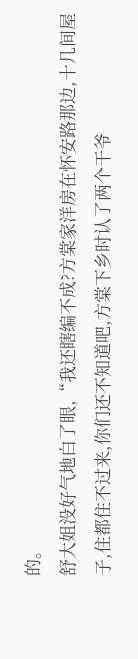的。
舒大姐没好气地白了眼,“我还瞎编不成?方棠家洋房在怀安路那边,十几间屋子,住都住不过来,你们还不知道吧,方棠下乡时认了两个干爷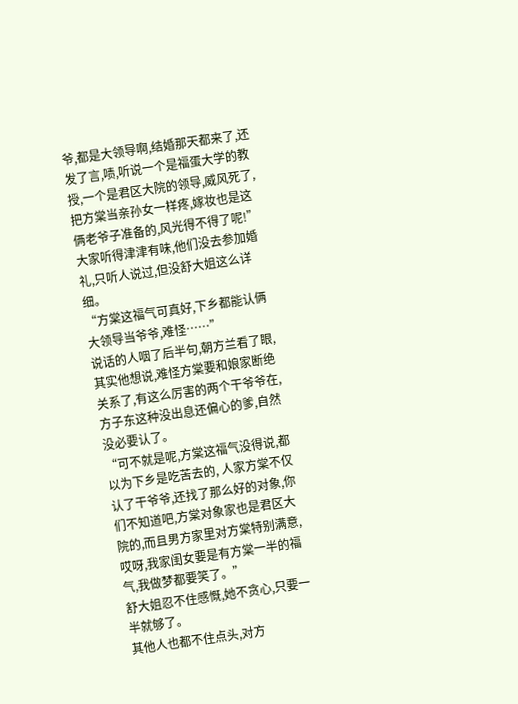爷,都是大领导啊,结婚那天都来了,还发了言,啧,听说一个是福蛋大学的教授,一个是君区大院的领导,威风死了,把方棠当亲孙女一样疼,嫁妆也是这俩老爷子准备的,风光得不得了呢!”
大家听得津津有味,他们没去参加婚礼,只听人说过,但没舒大姐这么详细。
“方棠这福气可真好,下乡都能认俩大领导当爷爷,难怪……”
说话的人咽了后半句,朝方兰看了眼,其实他想说,难怪方棠要和娘家断绝关系了,有这么厉害的两个干爷爷在,方子东这种没出息还偏心的爹,自然没必要认了。
“可不就是呢,方棠这福气没得说,都以为下乡是吃苦去的, 人家方棠不仅认了干爷爷,还找了那么好的对象,你们不知道吧,方棠对象家也是君区大院的,而且男方家里对方棠特别满意,哎呀,我家闺女要是有方棠一半的福气,我做梦都要笑了。”
舒大姐忍不住感慨,她不贪心,只要一半就够了。
其他人也都不住点头,对方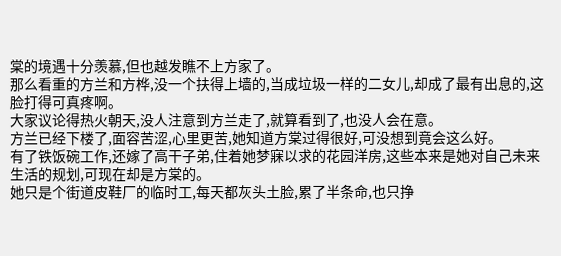棠的境遇十分羡慕,但也越发瞧不上方家了。
那么看重的方兰和方桦,没一个扶得上墙的,当成垃圾一样的二女儿,却成了最有出息的,这脸打得可真疼啊。
大家议论得热火朝天,没人注意到方兰走了,就算看到了,也没人会在意。
方兰已经下楼了,面容苦涩,心里更苦,她知道方棠过得很好,可没想到竟会这么好。
有了铁饭碗工作,还嫁了高干子弟,住着她梦寐以求的花园洋房,这些本来是她对自己未来生活的规划,可现在却是方棠的。
她只是个街道皮鞋厂的临时工,每天都灰头土脸,累了半条命,也只挣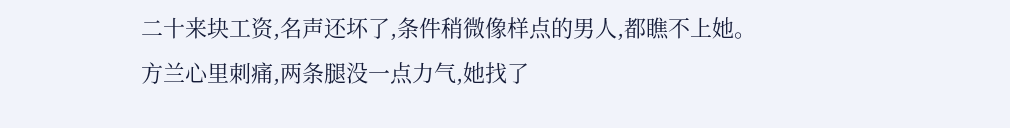二十来块工资,名声还坏了,条件稍微像样点的男人,都瞧不上她。
方兰心里刺痛,两条腿没一点力气,她找了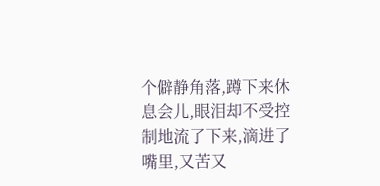个僻静角落,蹲下来休息会儿,眼泪却不受控制地流了下来,滴进了嘴里,又苦又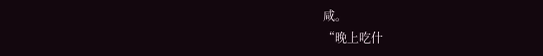咸。
“晚上吃什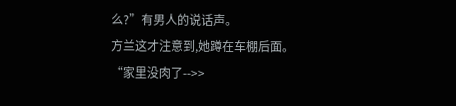么?”有男人的说话声。
方兰这才注意到,她蹲在车棚后面。
“家里没肉了-->>